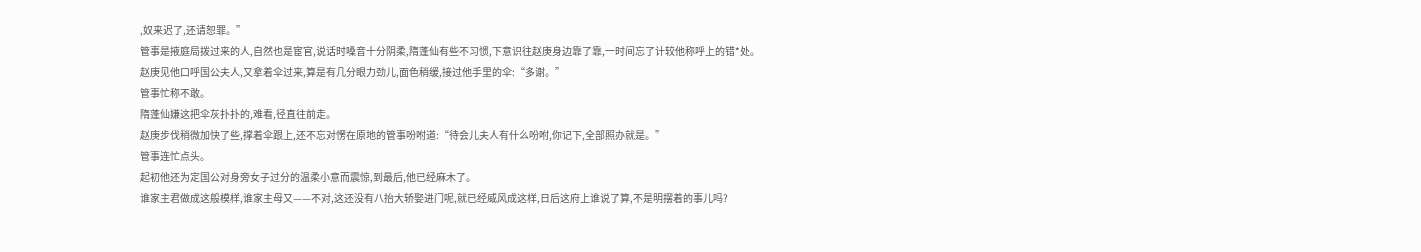,奴来迟了,还请恕罪。”
管事是掖庭局拨过来的人,自然也是宦官,说话时嗓音十分阴柔,隋蓬仙有些不习惯,下意识往赵庚身边靠了靠,一时间忘了计较他称呼上的错*处。
赵庚见他口呼国公夫人,又拿着伞过来,算是有几分眼力劲儿,面色稍缓,接过他手里的伞:“多谢。”
管事忙称不敢。
隋蓬仙嫌这把伞灰扑扑的,难看,径直往前走。
赵庚步伐稍微加快了些,撑着伞跟上,还不忘对愣在原地的管事吩咐道:“待会儿夫人有什么吩咐,你记下,全部照办就是。”
管事连忙点头。
起初他还为定国公对身旁女子过分的温柔小意而震惊,到最后,他已经麻木了。
谁家主君做成这般模样,谁家主母又——不对,这还没有八抬大轿娶进门呢,就已经威风成这样,日后这府上谁说了算,不是明摆着的事儿吗?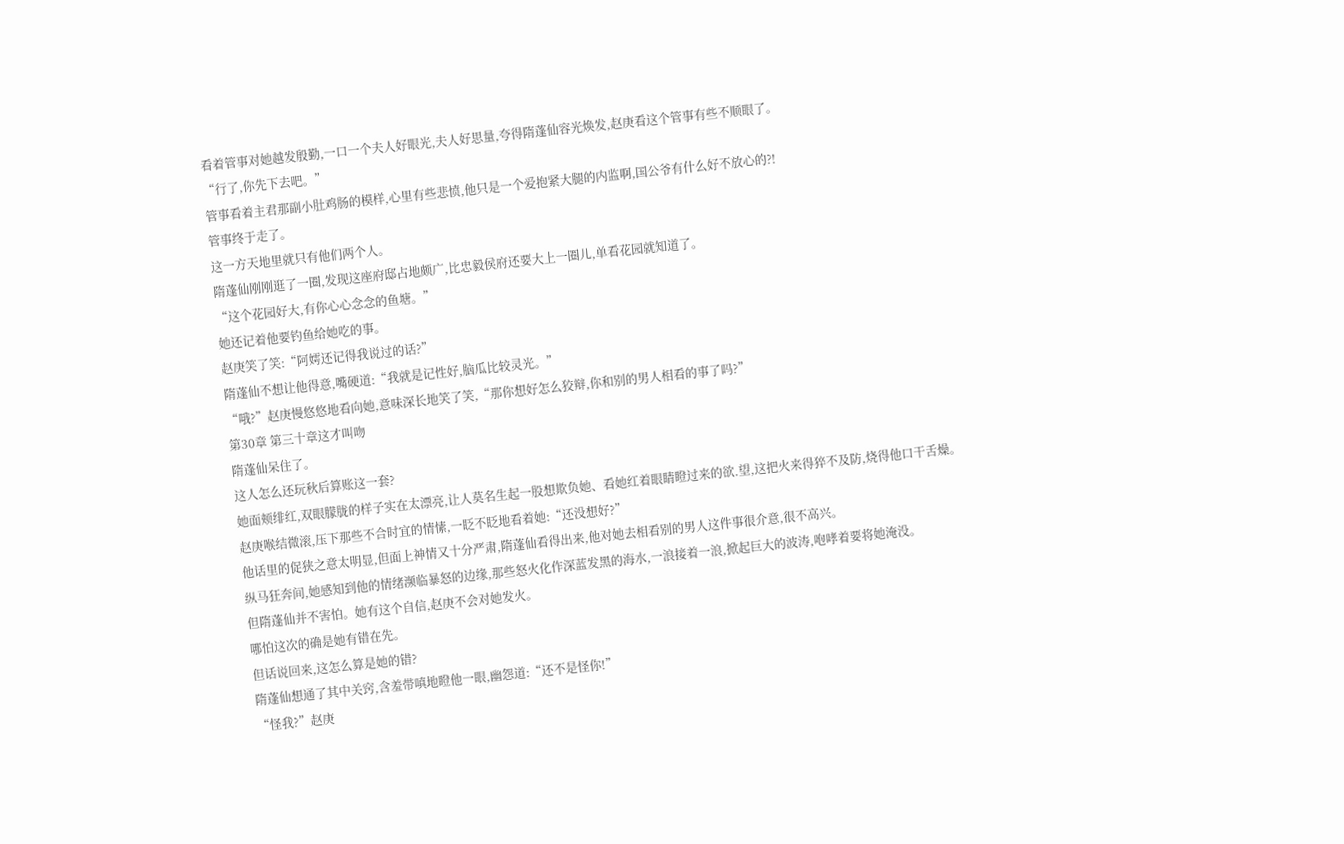看着管事对她越发殷勤,一口一个夫人好眼光,夫人好思量,夸得隋蓬仙容光焕发,赵庚看这个管事有些不顺眼了。
“行了,你先下去吧。”
管事看着主君那副小肚鸡肠的模样,心里有些悲愤,他只是一个爱抱紧大腿的内监啊,国公爷有什么好不放心的?!
管事终于走了。
这一方天地里就只有他们两个人。
隋蓬仙刚刚逛了一圈,发现这座府邸占地颇广,比忠毅侯府还要大上一圈儿,单看花园就知道了。
“这个花园好大,有你心心念念的鱼塘。”
她还记着他要钓鱼给她吃的事。
赵庚笑了笑:“阿嫮还记得我说过的话?”
隋蓬仙不想让他得意,嘴硬道:“我就是记性好,脑瓜比较灵光。”
“哦?”赵庚慢悠悠地看向她,意味深长地笑了笑,“那你想好怎么狡辩,你和别的男人相看的事了吗?”
第30章 第三十章这才叫吻
隋蓬仙呆住了。
这人怎么还玩秋后算账这一套?
她面颊绯红,双眼朦胧的样子实在太漂亮,让人莫名生起一股想欺负她、看她红着眼睛瞪过来的欲.望,这把火来得猝不及防,烧得他口干舌燥。
赵庚喉结微滚,压下那些不合时宜的情愫,一眨不眨地看着她:“还没想好?”
他话里的促狭之意太明显,但面上神情又十分严肃,隋蓬仙看得出来,他对她去相看别的男人这件事很介意,很不高兴。
纵马狂奔间,她感知到他的情绪濒临暴怒的边缘,那些怒火化作深蓝发黑的海水,一浪接着一浪,掀起巨大的波涛,咆哮着要将她淹没。
但隋蓬仙并不害怕。她有这个自信,赵庚不会对她发火。
哪怕这次的确是她有错在先。
但话说回来,这怎么算是她的错?
隋蓬仙想通了其中关窍,含羞带嗔地瞪他一眼,幽怨道:“还不是怪你!”
“怪我?”赵庚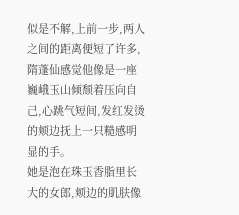似是不解,上前一步,两人之间的距离便短了许多,隋蓬仙感觉他像是一座巍峨玉山倾颓着压向自己,心跳气短间,发红发烫的颊边抚上一只糙感明显的手。
她是泡在珠玉香脂里长大的女郎,颊边的肌肤像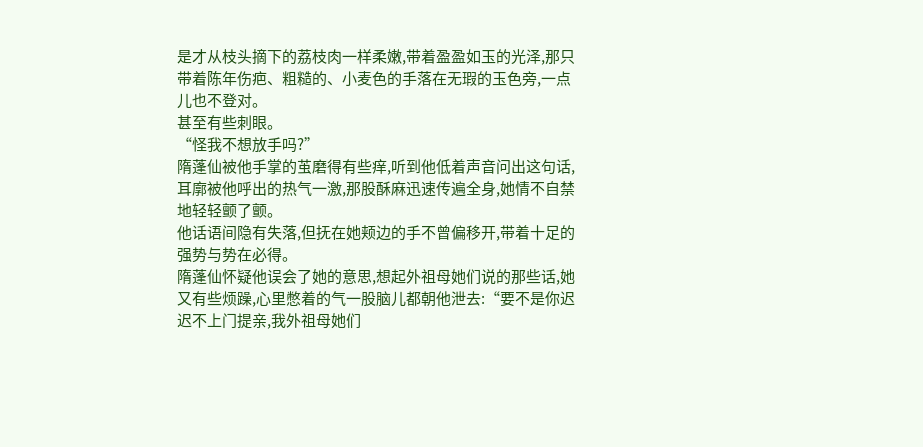是才从枝头摘下的荔枝肉一样柔嫩,带着盈盈如玉的光泽,那只带着陈年伤疤、粗糙的、小麦色的手落在无瑕的玉色旁,一点儿也不登对。
甚至有些刺眼。
“怪我不想放手吗?”
隋蓬仙被他手掌的茧磨得有些痒,听到他低着声音问出这句话,耳廓被他呼出的热气一激,那股酥麻迅速传遍全身,她情不自禁地轻轻颤了颤。
他话语间隐有失落,但抚在她颊边的手不曾偏移开,带着十足的强势与势在必得。
隋蓬仙怀疑他误会了她的意思,想起外祖母她们说的那些话,她又有些烦躁,心里憋着的气一股脑儿都朝他泄去:“要不是你迟迟不上门提亲,我外祖母她们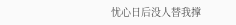忧心日后没人替我撑